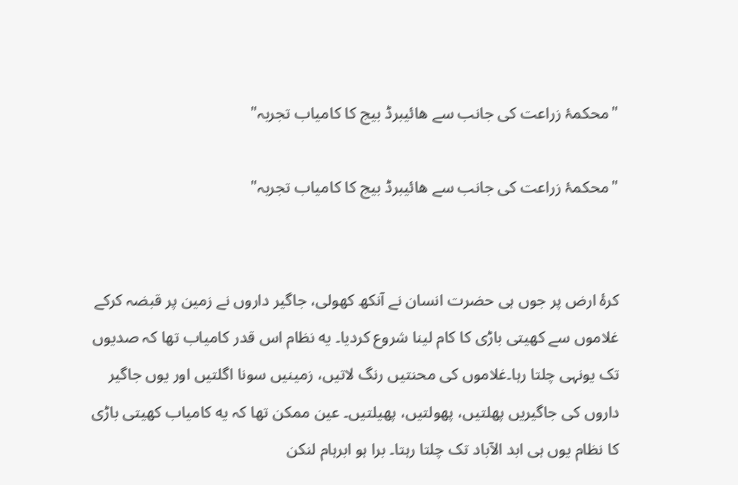"محکمۂ زراعت کی جانب سے ھائیبرڈ بیج کا کامیاب تجربہ"

"محکمۂ زراعت کی جانب سے ھائیبرڈ بیج کا کامیاب تجربہ"


کرۂ ارض پر جوں ہی حضرت انسان نے آنکھ کھولی، جاگیر داروں نے زمین پر قبضہ کرکے غلاموں سے کھیتی باڑی کا کام لینا شروع کردیا۔ یه نظام اس قدر کامیاب تھا کہ صدیوں تک یونہی چلتا رہا۔غلاموں کی محنتیں رنگ لاتیں، زمینیں سونا اگلتیں اور یوں جاگیر داروں کی جاگیریں پھلتیں، پھولتیں، پھیلتیں۔ عین ممکن تھا کہ یه کامیاب کھیتی باڑی کا نظام یوں ہی ابد الآباد تک چلتا رہتا۔ برا ہو ابرہام لنکن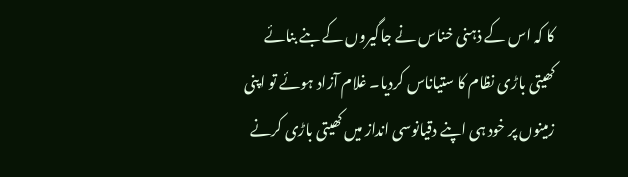کا کہ اس کے ذہنی خناس نے جاگیروں کے بنے بنائے کھیتی باڑی نظام کا ستیاناس کردیا۔ غلام آزاد ہوئے تو اپنی زمینوں پر خود ہی اپنے دقیانوسی انداز میں کھیتی باڑی کرنے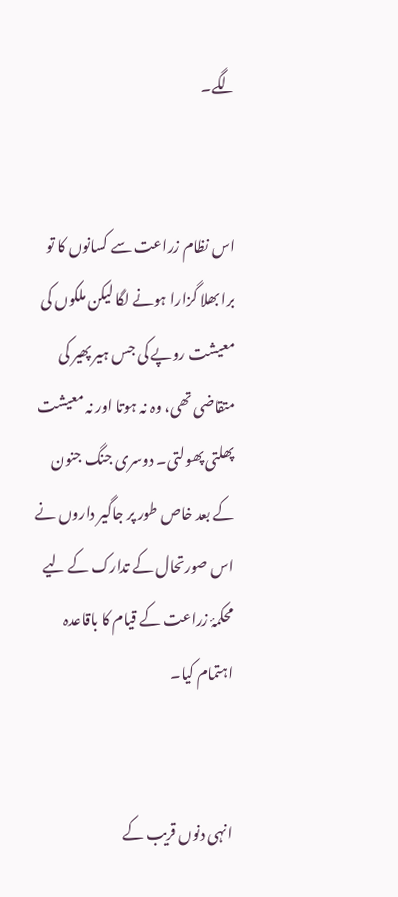لگے۔


اس نظام زراعت سے کسانوں کا تو برا بھلا گزارا ہونے لگا لیکن ملکوں کی معیشت روپے کی جس ہیر پھیر کی متقاضی تھی، وہ نہ ہوتا اور نہ معیشت پھلتی پھولتی۔ دوسری جنگ جنون کے بعد خاص طور پر جاگیر داروں نے اس صورتحال کے تدارک کے لیے محکمۂ زراعت کے قیام کا باقاعدہ اہتمام کیا۔


انہی دنوں قریب کے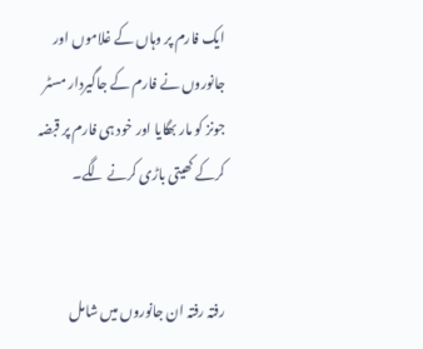ایک فارم پر وہاں کے غلاموں اور جانوروں نے فارم کے جاگیردار مسٹر جونز کو مار بھگایا اور خود ہی فارم پر قبضہ کرکے کھیتی باڑی کرنے لگے۔


رفتہ رفتہ ان جانوروں میں شامل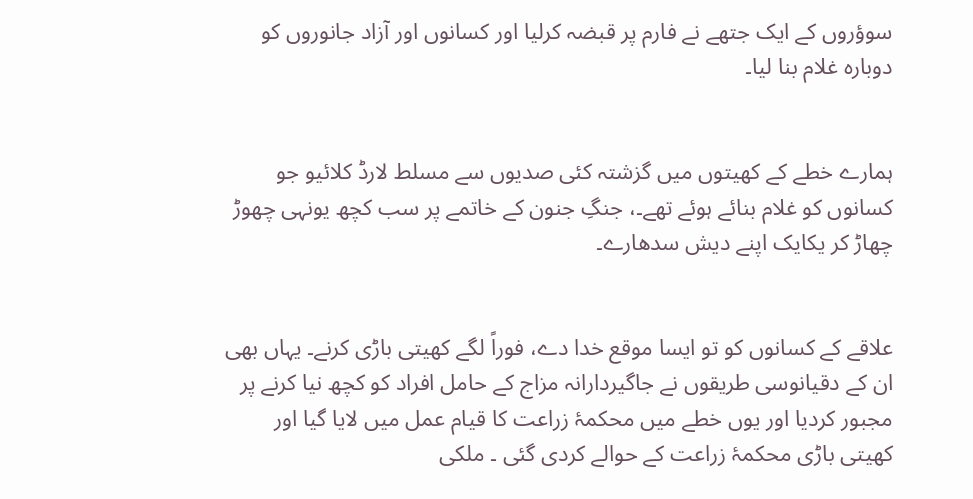سوؤروں کے ایک جتھے نے فارم پر قبضہ کرلیا اور کسانوں اور آزاد جانوروں کو دوبارہ غلام بنا لیا۔


ہمارے خطے کے کھیتوں میں گزشتہ کئی صدیوں سے مسلط لارڈ کلائیو جو کسانوں کو غلام بنائے ہوئے تھے۔، جنگِ جنون کے خاتمے پر سب کچھ یونہی چھوڑ چھاڑ کر یکایک اپنے دیش سدھارے۔


علاقے کے کسانوں کو تو ایسا موقع خدا دے، فوراً لگے کھیتی باڑی کرنے۔ یہاں بھی ان کے دقیانوسی طریقوں نے جاگیردارانہ مزاج کے حامل افراد کو کچھ نیا کرنے پر مجبور کردیا اور یوں خطے میں محکمۂ زراعت کا قیام عمل میں لایا گیا اور کھیتی باڑی محکمۂ زراعت کے حوالے کردی گئی ۔ ملکی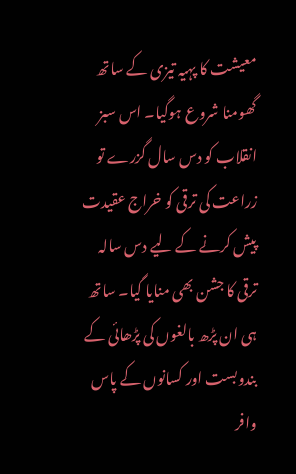معیشت کا پہیہ تیزی کے ساتھ گھومنا شروع ہوگیا۔ اس سبز انقلاب کو دس سال گزرے تو زراعت کی ترقی کو خراج عقیدت پیش کرنے کے لیے دس سالہ ترقی کا جشن بھی منایا گیا۔ ساتھ ہی ان پڑھ بالغوں کی پڑھائی کے بندوبست اور کسانوں کے پاس وافر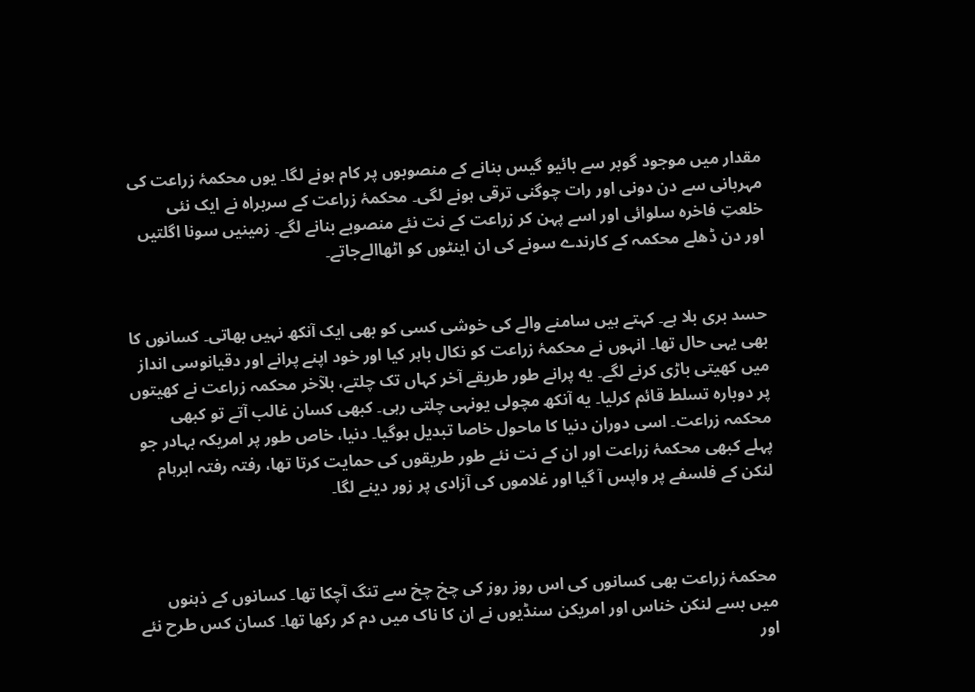مقدار میں موجود گوبر سے بائیو گیس بنانے کے منصوبوں پر کام ہونے لگا۔ یوں محکمۂ زراعت کی مہربانی سے دن دونی اور رات چوگنی ترقی ہونے لگی۔ محکمۂ زراعت کے سربراہ نے ایک نئی خلعتِ فاخرہ سلوائی اور اسے پہن کر زراعت کے نت نئے منصوبے بنانے لگے۔ زمینیں سونا اگلتیں اور دن ڈھلے محکمہ کے کارندے سونے کی ان اینٹوں کو اٹھاالےجاتے۔


حسد بری بلا ہے۔ کہتے ہیں سامنے والے کی خوشی کسی کو بھی ایک آنکھ نہیں بھاتی۔ کسانوں کا بھی یہی حال تھا۔ انہوں نے محکمۂ زراعت کو نکال باہر کیا اور خود اپنے پرانے اور دقیانوسی انداز میں کھیتی باڑی کرنے لگے۔ یه پرانے طور طریقے آخر کہاں تک چلتے، بلآخر محکمہ زراعت نے کھیتوں پر دوبارہ تسلط قائم کرلیا۔ یه آنکھ مچولی یونہی چلتی رہی۔ کبھی کسان غالب آتے تو کبھی محکمہ زراعت۔ اسی دوران دنیا کا ماحول خاصا تبدیل ہوگیا۔ دنیا، خاص طور پر امریکہ بہادر جو پہلے کبھی محکمۂ زراعت اور ان کے نت نئے طور طریقوں کی حمایت کرتا تھا، رفتہ رفتہ ابرہام لنکن کے فلسفے پر واپس آ گیا اور غلاموں کی آزادی پر زور دینے لگا۔



محکمۂ زراعت بھی کسانوں کی اس روز روز کی چخ چخ سے تنگ آچکا تھا۔ کسانوں کے ذہنوں میں بسے لنکن خناس اور امریکن سنڈیوں نے ان کا ناک میں دم کر رکھا تھا۔ کسان کس طرح نئے اور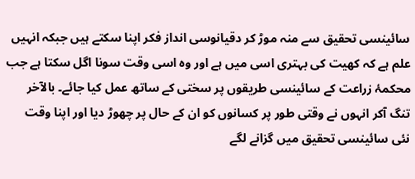سائینسی تحقیق سے منہ موڑ کر دقیانوسی انداز فکر اپنا سکتے ہیں جبکہ انہیں علم ہے کہ کھیت کی بہتری اسی میں ہے اور وہ اسی وقت سونا اگل سکتا ہے جب محکمۂ زراعت کے سائینسی طریقوں پر سختی کے ساتھ عمل کیا جائے۔ بالآخر تنگ آکر انہوں نے وقتی طور پر کسانوں کو ان کے حال پر چھوڑ دیا اور اپنا وقت نئی سائینسی تحقیق میں گزانے لگے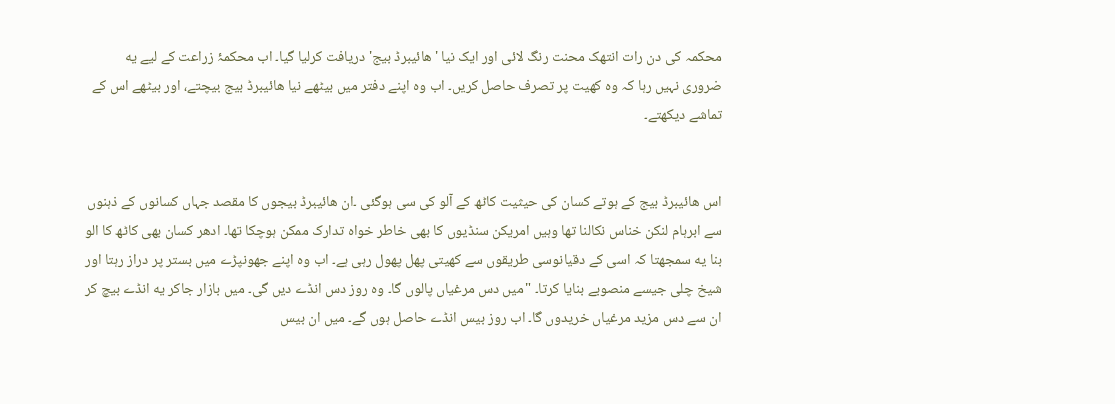محکمہ کی دن رات انتھک محنت رنگ لائی اور ایک نیا 'ھائیبرڈ بیج' دریافت کرلیا گیا۔ اب محکمۂ زراعت کے لیے یه ضروری نہیں رہا کہ وہ کھیت پر تصرف حاصل کریں۔ اب وہ اپنے دفتر میں بیٹھے نیا ھائیبرڈ بیج بیچتے، اور بیٹھے اس کے تماشے دیکھتے۔


اس ھائیبرڈ بیج کے ہوتے کسان کی حیثیت کاٹھ کے آلو کی سی ہوگئی ۔ان ھائیبرڈ بیجوں کا مقصد جہاں کسانوں کے ذہنوں سے ابرہام لنکن خناس نکالنا تھا وہیں امریکن سنڈیوں کا بھی خاطر خواہ تدارک ممکن ہوچکا تھا۔ ادھر کسان بھی کاٹھ کا الو بنا یه سمجھتا کہ اسی کے دقیانوسی طریقوں سے کھیتی پھل پھول رہی ہے۔ اب وہ اپنے جھونپڑے میں بستر پر دراز رہتا اور شیخ چلی جیسے منصوبے بنایا کرتا۔ "میں دس مرغیاں پالوں گا۔ وہ روز دس انڈے دیں گی۔ میں بازار جاکر یه انڈے بیچ کر ان سے دس مزید مرغیاں خریدوں گا۔ اب روز بیس انڈے حاصل ہوں گے۔ میں ان بیس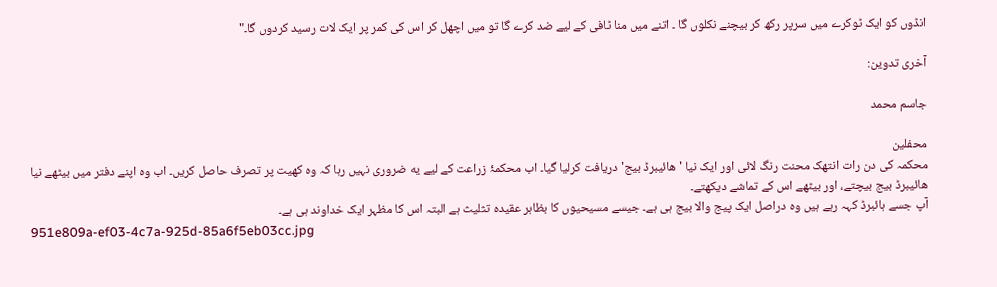انڈوں کو ایک ٹوکرے میں سرپر رکھ کر بیچنے نکلوں گا ۔ اتنے میں منا ٹافی کے لیے ضد کرے گا تو میں اچھل کر اس کی کمر پر ایک لات رسید کردوں گا۔"

آخری تدوین:

جاسم محمد

محفلین
محکمہ کی دن رات انتھک محنت رنگ لائی اور ایک نیا 'ھائیبرڈ بیج' دریافت کرلیا گیا۔ اب محکمۂ زراعت کے لیے یه ضروری نہیں رہا کہ وہ کھیت پر تصرف حاصل کریں۔ اب وہ اپنے دفتر میں بیٹھے نیا ھائیبرڈ بیج بیچتے، اور بیٹھے اس کے تماشے دیکھتے۔
آپ جسے ہائبرڈ کہہ رہے ہیں وہ دراصل ایک پیج والا بیج ہی ہے۔ جیسے مسیحیوں کا بظاہر عقیدہ تثلیث ہے البتہ اس کا مظہر ایک خداوند ہی ہے۔
951e809a-ef03-4c7a-925d-85a6f5eb03cc.jpg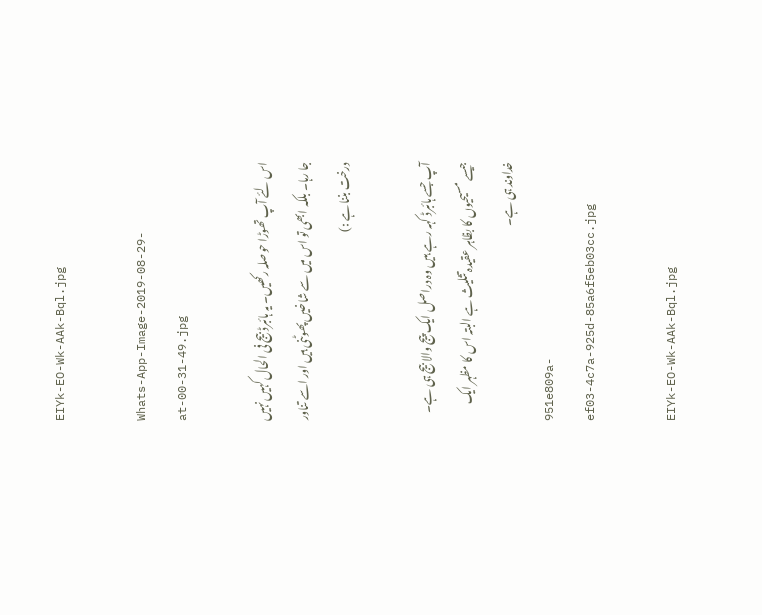EIYk-EO-Wk-AAk-Bql.jpg

Whats-App-Image-2019-08-29-at-00-31-49.jpg

اس لئے آپ تھوڑا حوصلہ رکھیں۔ یہ ہائبرڈ بیج فی الحال کہیں نہیں جا رہا۔ بلکہ ابھی تو اس میں سے شاخیں پھوٹنی ہیں اور اسے تناور درخت بننا ہے :)

آپ جسے ہائبرڈ کہہ رہے ہیں وہ دراصل ایک پیج والا بیج ہی ہے۔ جیسے مسیحیوں کا بظاہر عقیدہ تثلیث ہے البتہ اس کا مظہر ایک خداوند ہی ہے۔
951e809a-ef03-4c7a-925d-85a6f5eb03cc.jpg

EIYk-EO-Wk-AAk-Bql.jpg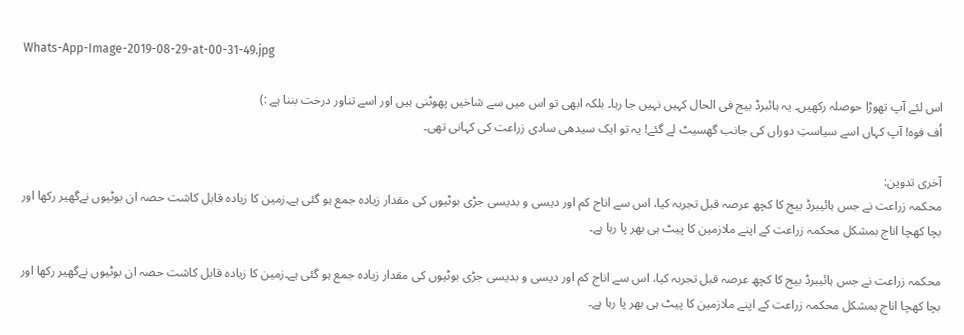Whats-App-Image-2019-08-29-at-00-31-49.jpg

اس لئے آپ تھوڑا حوصلہ رکھیں۔ یہ ہائبرڈ بیج فی الحال کہیں نہیں جا رہا۔ بلکہ ابھی تو اس میں سے شاخیں پھوٹنی ہیں اور اسے تناور درخت بننا ہے :)
اُف فوہ! آپ کہاں اسے سیاستِ دوراں کی جانب گھسیٹ لے گئے! یہ تو ایک سیدھی سادی زراعت کی کہانی تھی۔

آخری تدوین:
محکمہ زراعت نے جس ہائیبرڈ بیج کا کچھ عرصہ قبل تجربہ کیا، اس سے اناج کم اور دیسی و بدیسی جڑی بوٹیوں کی مقدار زیادہ جمع ہو گئی ہے۔زمین کا زیادہ قابل کاشت حصہ ان بوٹیوں نےگھیر رکھا اور بچا کھچا اناج بمشکل محکمہ زراعت کے اپنے ملازمین کا پیٹ ہی بھر پا رہا ہے۔

محکمہ زراعت نے جس ہائیبرڈ بیج کا کچھ عرصہ قبل تجربہ کیا، اس سے اناج کم اور دیسی و بدیسی جڑی بوٹیوں کی مقدار زیادہ جمع ہو گئی ہے۔زمین کا زیادہ قابل کاشت حصہ ان بوٹیوں نےگھیر رکھا اور بچا کھچا اناج بمشکل محکمہ زراعت کے اپنے ملازمین کا پیٹ ہی بھر پا رہا ہے۔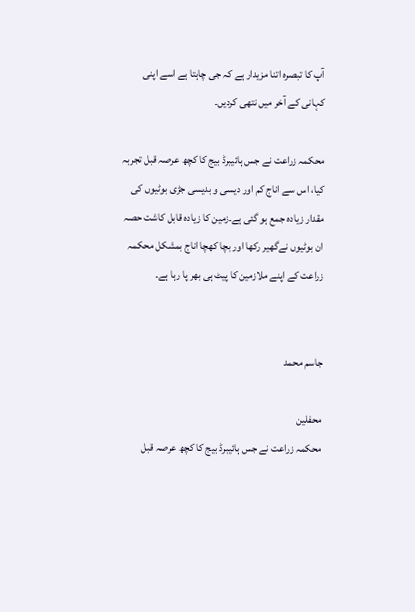آپ کا تبصرہ اتنا مزیدار ہے کہ جی چاہتا ہے اسے اپنی کہانی کے آخر میں نتھی کردیں۔

محکمہ زراعت نے جس ہائیبرڈ بیج کا کچھ عرصہ قبل تجربہ کیا، اس سے اناج کم اور دیسی و بدیسی جڑی بوٹیوں کی مقدار زیادہ جمع ہو گئی ہے۔زمین کا زیادہ قابل کاشت حصہ ان بوٹیوں نےگھیر رکھا اور بچا کھچا اناج بمشکل محکمہ زراعت کے اپنے ملازمین کا پیٹ ہی بھر پا رہا ہے۔


جاسم محمد

محفلین
محکمہ زراعت نے جس ہائیبرڈ بیج کا کچھ عرصہ قبل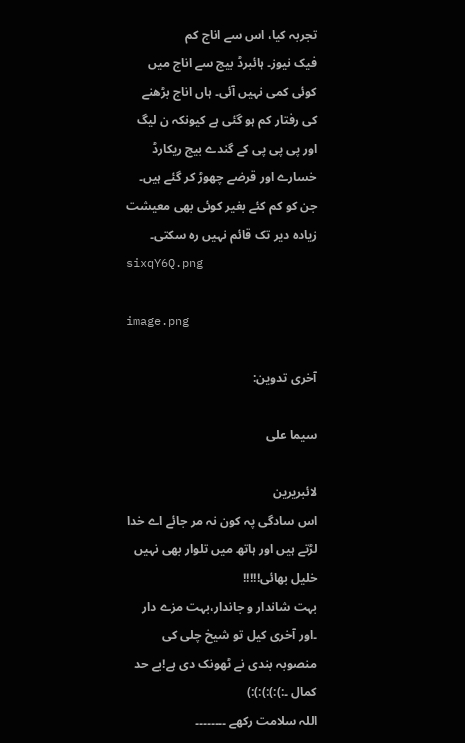تجربہ کیا، اس سے اناج کم
فیک نیوز۔ ہائبرڈ بیج سے اناج میں کوئی کمی نہیں آئی۔ ہاں اناج بڑھنے کی رفتار کم ہو گئی ہے کیونکہ ن لیگ اور پی پی پی کے گندے بیج ریکارڈ خسارے اور قرضے چھوڑ کر گئے ہیں۔ جن کو کم کئے بغیر کوئی بھی معیشت زیادہ دیر تک قائم نہیں رہ سکتی۔
sixqY6Q.png

image.png

آخری تدوین:

سیما علی

لائبریرین
اس سادگی پہ کون نہ مر جائے اے خدا
لڑتے ہیں اور ہاتھ میں تلوار بھی نہیں
خلیل بھائی!!!!!
بہت شاندار و جاندار،بہت مزے دار ۔اور آخری کیل تو شیخ چلی کی منصوبہ بندی نے ٹھونک دی ہے!بے حد کمال ۔:):):):):)
اللہ سلامت رکھے ۔۔۔۔۔۔۔۔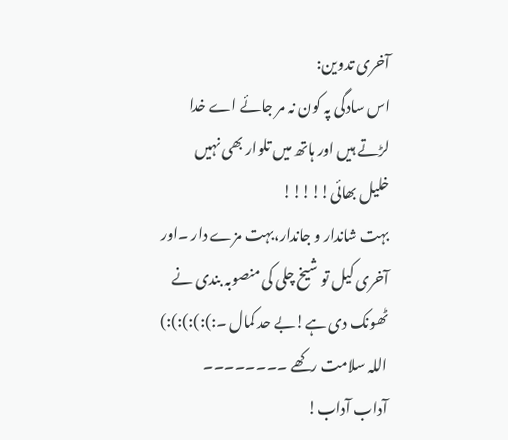آخری تدوین:
اس سادگی پہ کون نہ مر جائے اے خدا
لڑتے ہیں اور ہاتھ میں تلوار بھی نہیں
خلیل بھائی!!!!!
بہت شاندار و جاندار،بہت مزے دار ۔اور آخری کیل تو شیخ چلی کی منصوبہ بندی نے ٹھونک دی ہے!بے حد کمال ۔:):):):):)
اللہ سلامت رکھے ۔۔۔۔۔۔۔۔
آداب آداب!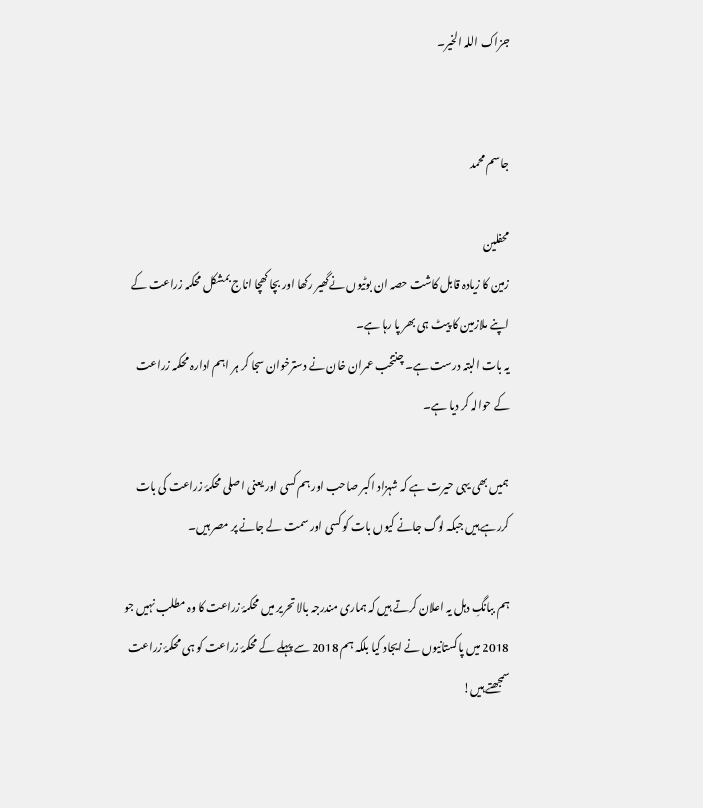جزاک اللہ الخیر۔


جاسم محمد

محفلین
زمین کا زیادہ قابل کاشت حصہ ان بوٹیوں نےگھیر رکھا اور بچا کھچا اناج بمشکل محکمہ زراعت کے اپنے ملازمین کا پیٹ ہی بھر پا رہا ہے۔
یہ بات البتہ درست ہے۔ چنتخب عمران خان نے دسترخوان سجا کر ہر اہم ادارہ محکمہ زراعت کے حوالہ کر دیا ہے۔

ہمیں بھی یہی حیرت ہے کہ شہزاد اکبر صاحب اور ہم کسی اور یعنی اصلی محکمۂ زراعت کی بات کررہے ہیں جبکہ لوگ جانے کیوں بات کو کسی اور سمت لے جانے پر مصر ہیں۔

ہم ببانگِ دہل یہ اعلان کرتے ہیں کہ ہماری مندرجہ بالا تحریر میں محکمۂ زراعت کا وہ مطلب نہیں جو 2018 میں پاکستانیوں نے ایجاد کیا بلکہ ہم 2018 سے پہلے کے محکمۂ زراعت کو ہی محکمۂ زراعت سمجھتے ہیں!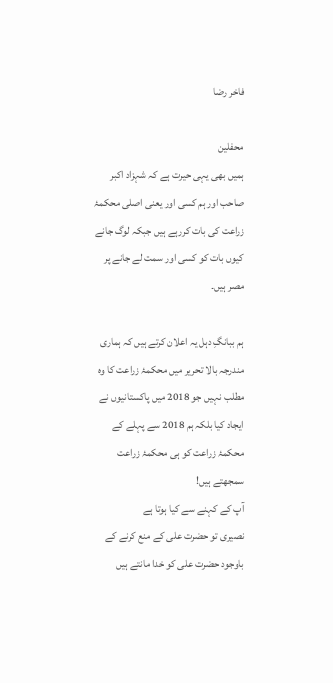فاخر رضا

محفلین
ہمیں بھی یہی حیرت ہے کہ شہزاد اکبر صاحب اور ہم کسی اور یعنی اصلی محکمۂ زراعت کی بات کررہے ہیں جبکہ لوگ جانے کیوں بات کو کسی اور سمت لے جانے پر مصر ہیں۔

ہم ببانگِ دہل یہ اعلان کرتے ہیں کہ ہماری مندرجہ بالا تحریر میں محکمۂ زراعت کا وہ مطلب نہیں جو 2018 میں پاکستانیوں نے ایجاد کیا بلکہ ہم 2018 سے پہلے کے محکمۂ زراعت کو ہی محکمۂ زراعت سمجھتے ہیں!
آپ کے کہنے سے کیا ہوتا ہے
نصیری تو حضرت علی کے منع کرنے کے باوجود حضرت علی کو خدا مانتے ہیں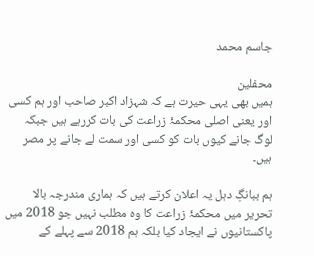جاسم محمد

محفلین
ہمیں بھی یہی حیرت ہے کہ شہزاد اکبر صاحب اور ہم کسی اور یعنی اصلی محکمۂ زراعت کی بات کررہے ہیں جبکہ لوگ جانے کیوں بات کو کسی اور سمت لے جانے پر مصر ہیں۔

ہم ببانگِ دہل یہ اعلان کرتے ہیں کہ ہماری مندرجہ بالا تحریر میں محکمۂ زراعت کا وہ مطلب نہیں جو 2018 میں پاکستانیوں نے ایجاد کیا بلکہ ہم 2018 سے پہلے کے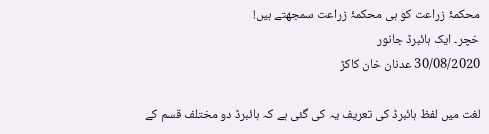محکمۂ زراعت کو ہی محکمۂ زراعت سمجھتے ہیں!
خچر۔ ایک ہائبرڈ جانور
30/08/2020 عدنان خان کاکڑ

لغت میں لفظ ہائبرڈ کی تعریف یہ کی گئی ہے کہ ہائبرڈ دو مختلف قسم کے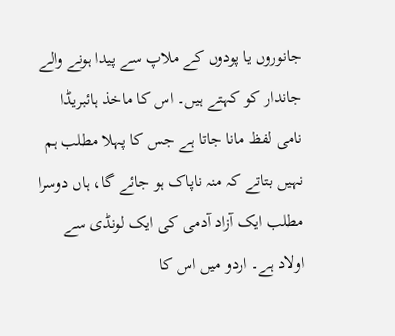جانوروں یا پودوں کے ملاپ سے پیدا ہونے والے جاندار کو کہتے ہیں۔ اس کا ماخذ ہائبریڈا نامی لفظ مانا جاتا ہے جس کا پہلا مطلب ہم نہیں بتاتے کہ منہ ناپاک ہو جائے گا، ہاں دوسرا مطلب ایک آزاد آدمی کی ایک لونڈی سے اولاد ہے۔ اردو میں اس کا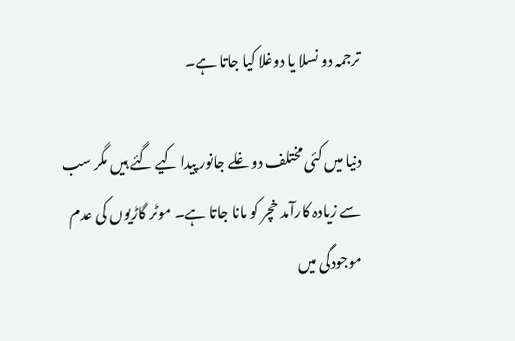ترجمہ دو نسلا یا دوغلا کیا جاتا ہے۔

دنیا میں کئی مختلف دوغلے جانور پیدا کیے گئے ہیں مگر سب سے زیادہ کارآمد خچر کو مانا جاتا ہے۔ موٹر گاڑیوں کی عدم موجودگی میں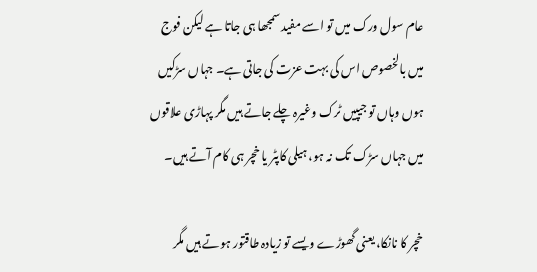عام سول ورک میں تو اسے مفید سمجھا ہی جاتا ہے لیکن فوج میں بالخصوص اس کی بہت عزت کی جاتی ہے۔ جہاں سڑکیں ہوں وہاں تو جیپیں ٹرک وغیرہ چلے جاتے ہیں مگر پہاڑی علاقوں میں جہاں سڑک تک نہ ہو، ہیلی کاپٹر یا خچر ہی کام آتے ہیں۔

خچر کا نانکا، یعنی گھوڑے ویسے تو زیادہ طاقتور ہوتے ہیں مگر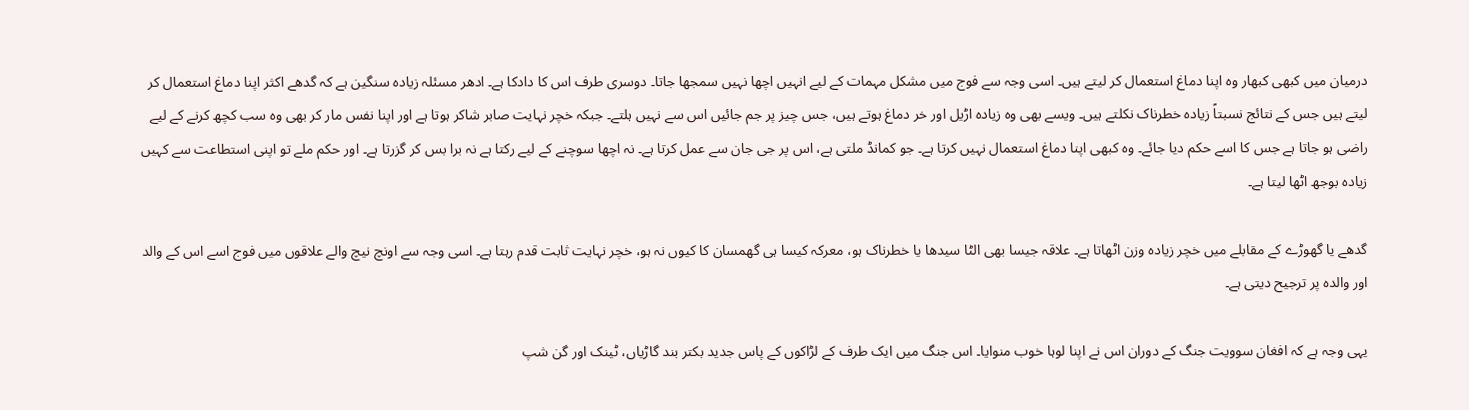درمیان میں کبھی کبھار وہ اپنا دماغ استعمال کر لیتے ہیں۔ اسی وجہ سے فوج میں مشکل مہمات کے لیے انہیں اچھا نہیں سمجھا جاتا۔ دوسری طرف اس کا دادکا ہے۔ ادھر مسئلہ زیادہ سنگین ہے کہ گدھے اکثر اپنا دماغ استعمال کر لیتے ہیں جس کے نتائج نسبتاً زیادہ خطرناک نکلتے ہیں۔ ویسے بھی وہ زیادہ اڑیل اور خر دماغ ہوتے ہیں، جس چیز پر جم جائیں اس سے نہیں ہلتے۔ جبکہ خچر نہایت صابر شاکر ہوتا ہے اور اپنا نفس مار کر بھی وہ سب کچھ کرنے کے لیے راضی ہو جاتا ہے جس کا اسے حکم دیا جائے۔ وہ کبھی اپنا دماغ استعمال نہیں کرتا ہے۔ جو کمانڈ ملتی ہے، اس پر جی جان سے عمل کرتا ہے۔ نہ اچھا سوچنے کے لیے رکتا ہے نہ برا بس کر گزرتا ہے۔ اور حکم ملے تو اپنی استطاعت سے کہیں زیادہ بوجھ اٹھا لیتا ہے۔

گدھے یا گھوڑے کے مقابلے میں خچر زیادہ وزن اٹھاتا ہے۔ علاقہ جیسا بھی الٹا سیدھا یا خطرناک ہو، معرکہ کیسا ہی گھمسان کا کیوں نہ ہو، خچر نہایت ثابت قدم رہتا ہے۔ اسی وجہ سے اونچ نیچ والے علاقوں میں فوج اسے اس کے والد اور والدہ پر ترجیح دیتی ہے۔

یہی وجہ ہے کہ افغان سوویت جنگ کے دوران اس نے اپنا لوہا خوب منوایا۔ اس جنگ میں ایک طرف کے لڑاکوں کے پاس جدید بکتر بند گاڑیاں، ٹینک اور گن شپ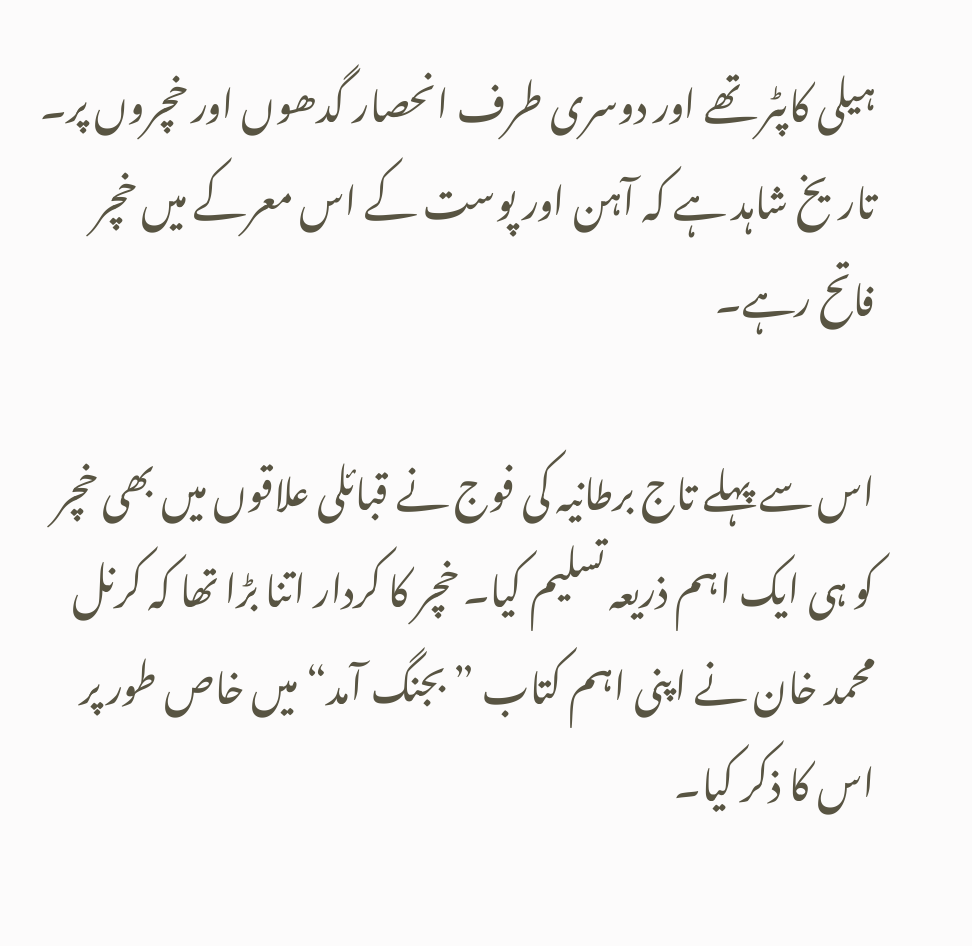ہیلی کاپٹر تھے اور دوسری طرف انحصار گدھوں اور خچروں پر۔ تاریخ شاہد ہے کہ آہن اور پوست کے اس معرکے میں خچر فاتح رہے۔

اس سے پہلے تاج برطانیہ کی فوج نے قبائلی علاقوں میں بھی خچر کو ہی ایک اہم ذریعہ تسلیم کیا۔ خچر کا کردار اتنا بڑا تھا کہ کرنل محمد خان نے اپنی اہم کتاب ”بجنگ آمد“ میں خاص طور پر اس کا ذکر کیا۔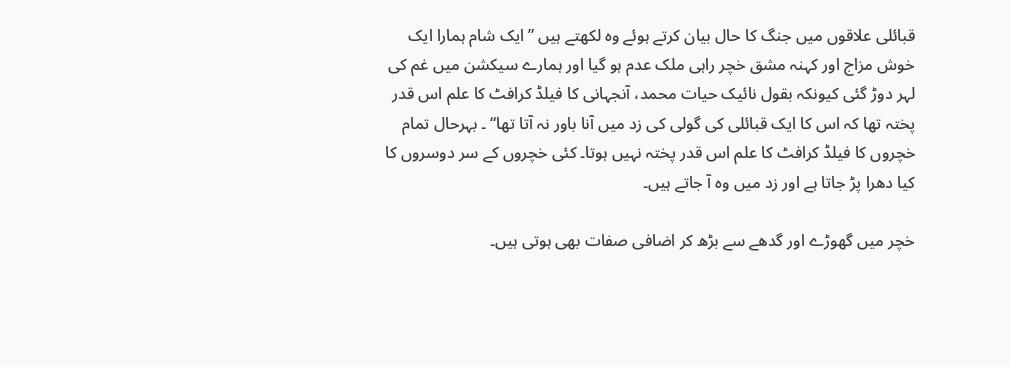قبائلی علاقوں میں جنگ کا حال بیان کرتے ہوئے وہ لکھتے ہیں ”ایک شام ہمارا ایک خوش مزاج اور کہنہ مشق خچر راہی ملک عدم ہو گیا اور ہمارے سیکشن میں غم کی لہر دوڑ گئی کیونکہ بقول نائیک حیات محمد، آنجہانی کا فیلڈ کرافٹ کا علم اس قدر پختہ تھا کہ اس کا ایک قبائلی کی گولی کی زد میں آنا باور نہ آتا تھا“ ۔ بہرحال تمام خچروں کا فیلڈ کرافٹ کا علم اس قدر پختہ نہیں ہوتا۔ کئی خچروں کے سر دوسروں کا کیا دھرا پڑ جاتا ہے اور زد میں وہ آ جاتے ہیں۔

خچر میں گھوڑے اور گدھے سے بڑھ کر اضافی صفات بھی ہوتی ہیں۔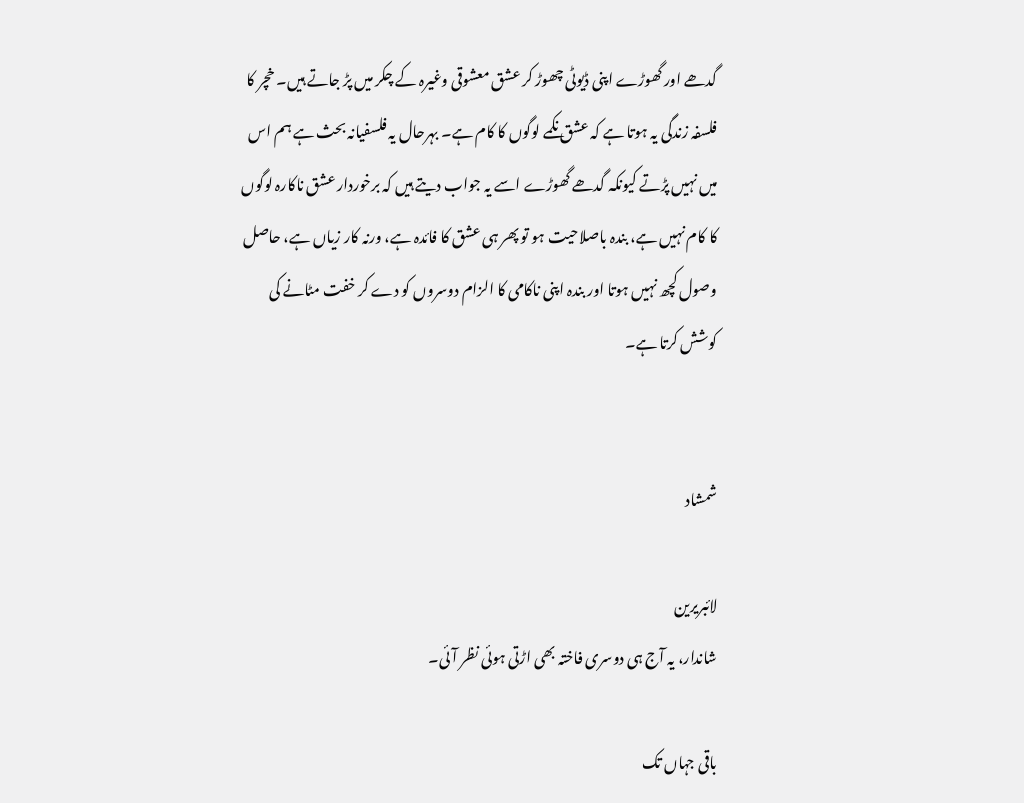گدھے اور گھوڑے اپنی ڈیوٹی چھوڑ کر عشق معشوقی وغیرہ کے چکر میں پڑ جاتے ہیں۔ خچر کا فلسفہ زندگی یہ ہوتا ہے کہ عشق نکمے لوگوں کا کام ہے۔ بہرحال یہ فلسفیانہ بحث ہے ہم اس میں نہیں پڑتے کیونکہ گدھے گھوڑے اسے یہ جواب دیتے ہیں کہ برخوردار عشق ناکارہ لوگوں کا کام نہیں ہے، بندہ باصلاحیت ہو تو پھر ہی عشق کا فائدہ ہے، ورنہ کار زیاں ہے، حاصل وصول کچھ نہیں ہوتا اور بندہ اپنی ناکامی کا الزام دوسروں کو دے کر خفت مٹانے کی کوشش کرتا ہے۔


شمشاد

لائبریرین
شاندار، یہ آج ہی دوسری فاختہ بھی اڑتی ہوئی نظر آئی۔

باقی جہاں تک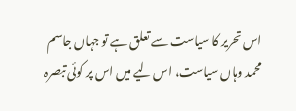اس تحریر کا سیاست سے تعلق ہے تو جہاں جاسم محمد وہاں سیاست، اس لیے میں اس پر کوئی تبصرہ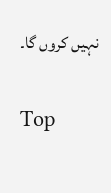نہیں کروں گا۔

Top